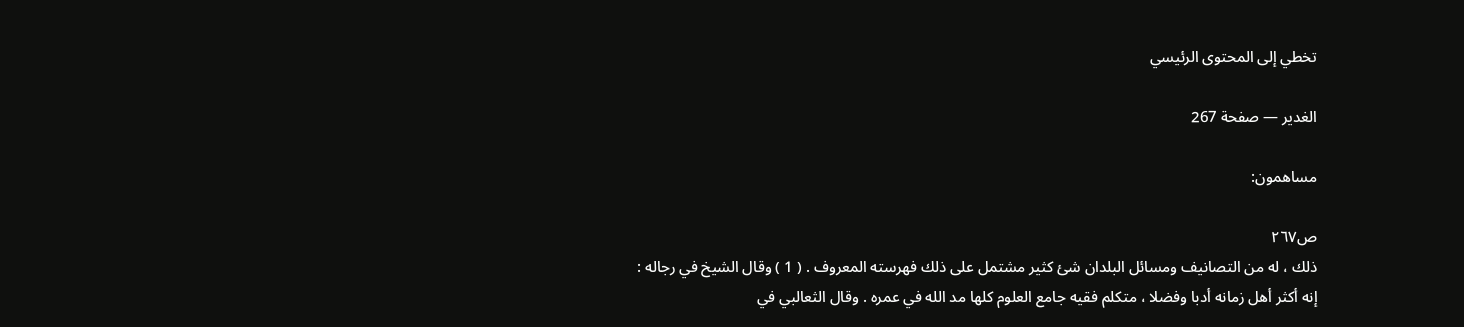تخطي إلى المحتوى الرئيسي

الغدير — صفحة 267

مساهمون:

ص٢٦٧
ذلك ، له من التصانيف ومسائل البلدان شئ كثير مشتمل على ذلك فهرسته المعروف . ( 1 ) وقال الشيخ في رجاله : إنه أكثر أهل زمانه أدبا وفضلا ، متكلم فقيه جامع العلوم كلها مد الله في عمره . وقال الثعالبي في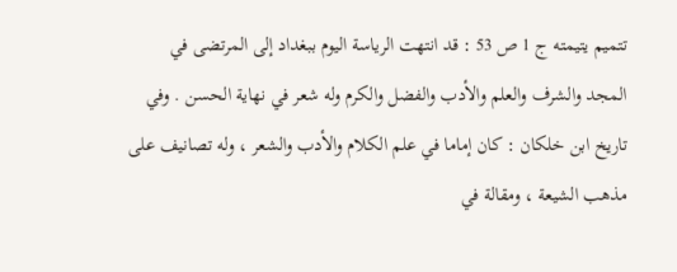تتميم يتيمته ج 1 ص 53 : قد انتهت الرياسة اليوم ببغداد إلى المرتضى في المجد والشرف والعلم والأدب والفضل والكرم وله شعر في نهاية الحسن . وفي تاريخ ابن خلكان : كان إماما في علم الكلام والأدب والشعر ، وله تصانيف على مذهب الشيعة ، ومقالة في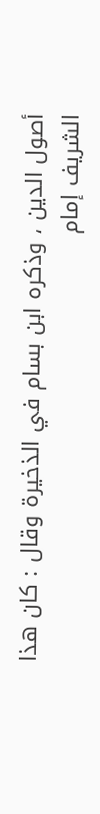أصول الدين ، وذكره ابن بسام في الذخيرة وقال : كان هذا الشريف إمام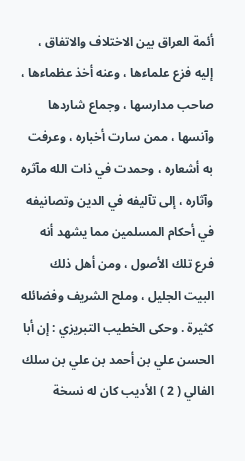أئمة العراق بين الاختلاف والاتفاق ، إليه فزع علماءها ، وعنه أخذ عظماءها ، صاحب مدارسها ، وجماع شاردها وآنسها ، ممن سارت أخباره ، وعرفت به أشعاره ، وحمدت في ذات الله مآثره وآثاره ، إلى تآليفه في الدين وتصانيفه في أحكام المسلمين مما يشهد أنه فرع تلك الأصول ، ومن أهل ذلك البيت الجليل ، وملح الشريف وفضائله كثيرة . وحكى الخطيب التبريزي : إن أبا الحسن علي بن أحمد بن علي بن سلك الفالي ( 2 ) الأديب كان له نسخة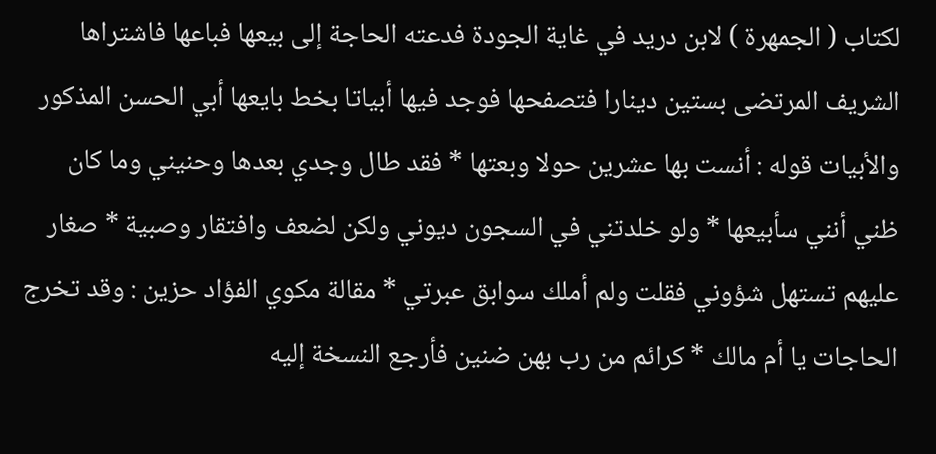لكتاب ( الجمهرة ) لابن دريد في غاية الجودة فدعته الحاجة إلى بيعها فباعها فاشتراها الشريف المرتضى بستين دينارا فتصفحها فوجد فيها أبياتا بخط بايعها أبي الحسن المذكور والأبيات قوله : أنست بها عشرين حولا وبعتها * فقد طال وجدي بعدها وحنيني وما كان ظني أنني سأبيعها * ولو خلدتني في السجون ديوني ولكن لضعف وافتقار وصبية * صغار عليهم تستهل شؤوني فقلت ولم أملك سوابق عبرتي * مقالة مكوي الفؤاد حزين : وقد تخرج الحاجات يا أم مالك * كرائم من رب بهن ضنين فأرجع النسخة إليه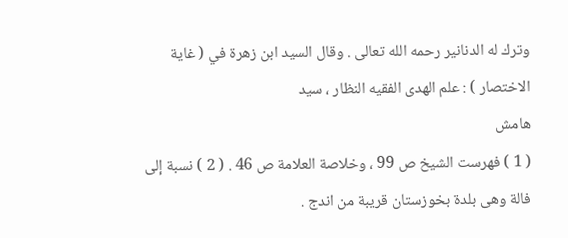وترك له الدنانير رحمه الله تعالى . وقال السيد ابن زهرة في ( غاية الاختصار ) : علم الهدى الفقيه النظار ، سيد
هامش
( 1 ) فهرست الشيخ ص 99 ، وخلاصة العلامة ص 46 . ( 2 ) نسبة إلى فالة وهى بلدة بخوزستان قريبة من اندج .